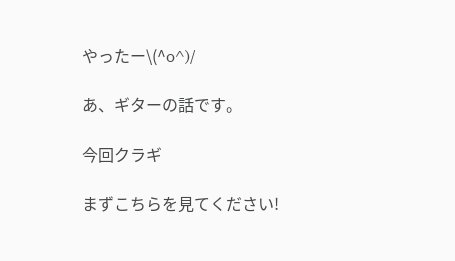やったー\(^o^)/

あ、ギターの話です。

今回クラギ

まずこちらを見てください!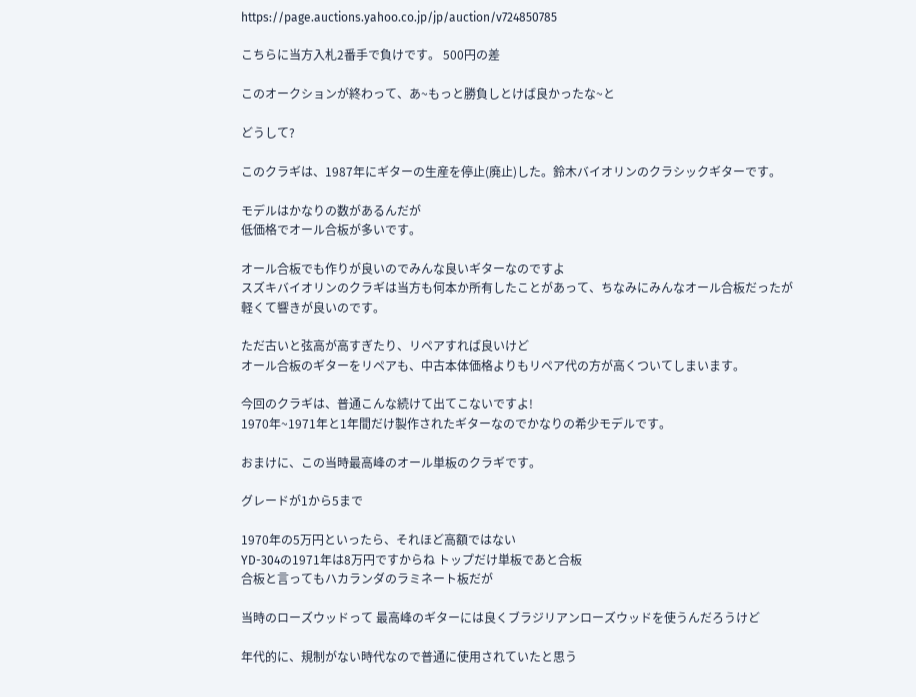https://page.auctions.yahoo.co.jp/jp/auction/v724850785

こちらに当方入札2番手で負けです。 500円の差

このオークションが終わって、あ~もっと勝負しとけば良かったな~と

どうして?

このクラギは、1987年にギターの生産を停止(廃止)した。鈴木バイオリンのクラシックギターです。

モデルはかなりの数があるんだが
低価格でオール合板が多いです。

オール合板でも作りが良いのでみんな良いギターなのですよ
スズキバイオリンのクラギは当方も何本か所有したことがあって、ちなみにみんなオール合板だったが
軽くて響きが良いのです。

ただ古いと弦高が高すぎたり、リペアすれば良いけど
オール合板のギターをリペアも、中古本体価格よりもリペア代の方が高くついてしまいます。

今回のクラギは、普通こんな続けて出てこないですよ!
1970年~1971年と1年間だけ製作されたギターなのでかなりの希少モデルです。

おまけに、この当時最高峰のオール単板のクラギです。

グレードが1から5まで

1970年の5万円といったら、それほど高額ではない
YD-304の1971年は8万円ですからね トップだけ単板であと合板
合板と言ってもハカランダのラミネート板だが

当時のローズウッドって 最高峰のギターには良くブラジリアンローズウッドを使うんだろうけど

年代的に、規制がない時代なので普通に使用されていたと思う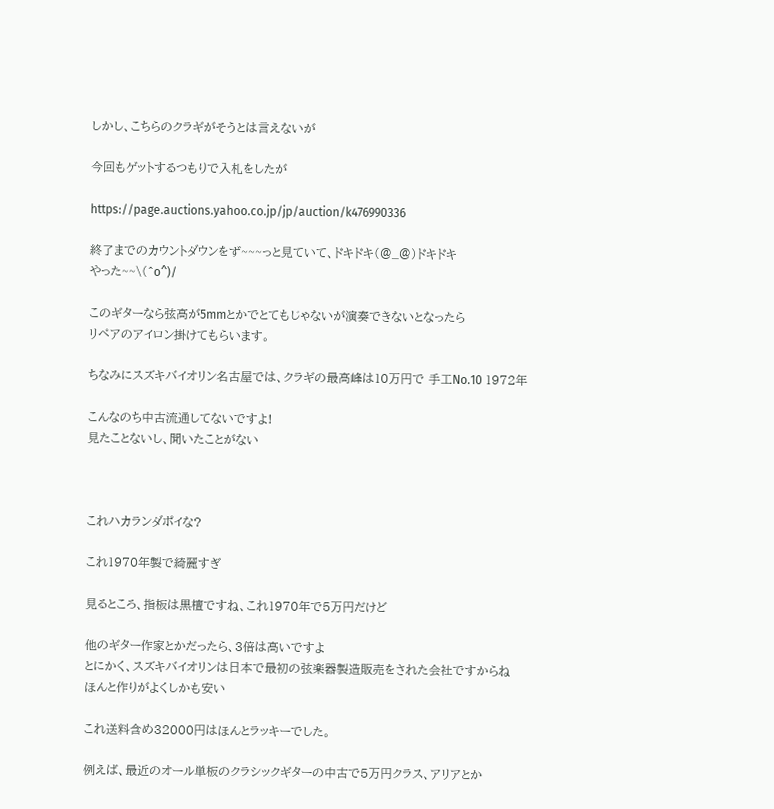しかし、こちらのクラギがそうとは言えないが

今回もゲットするつもりで入札をしたが

https://page.auctions.yahoo.co.jp/jp/auction/k476990336

終了までのカウントダウンをず~~~っと見ていて、ドキドキ(@_@)ドキドキ
やった~~\(^o^)/

このギターなら弦高が5mmとかでとてもじゃないが演奏できないとなったら
リペアのアイロン掛けてもらいます。

ちなみにスズキバイオリン名古屋では、クラギの最高峰は10万円で 手工No.10 1972年

こんなのち中古流通してないですよ!
見たことないし、聞いたことがない



これハカランダポイな?

これ1970年製で綺麗すぎ

見るところ、指板は黒檀ですね、これ1970年で5万円だけど

他のギター作家とかだったら、3倍は高いですよ
とにかく、スズキバイオリンは日本で最初の弦楽器製造販売をされた会社ですからね
ほんと作りがよくしかも安い

これ送料含め32000円はほんとラッキーでした。

例えば、最近のオール単板のクラシックギターの中古で5万円クラス、アリアとか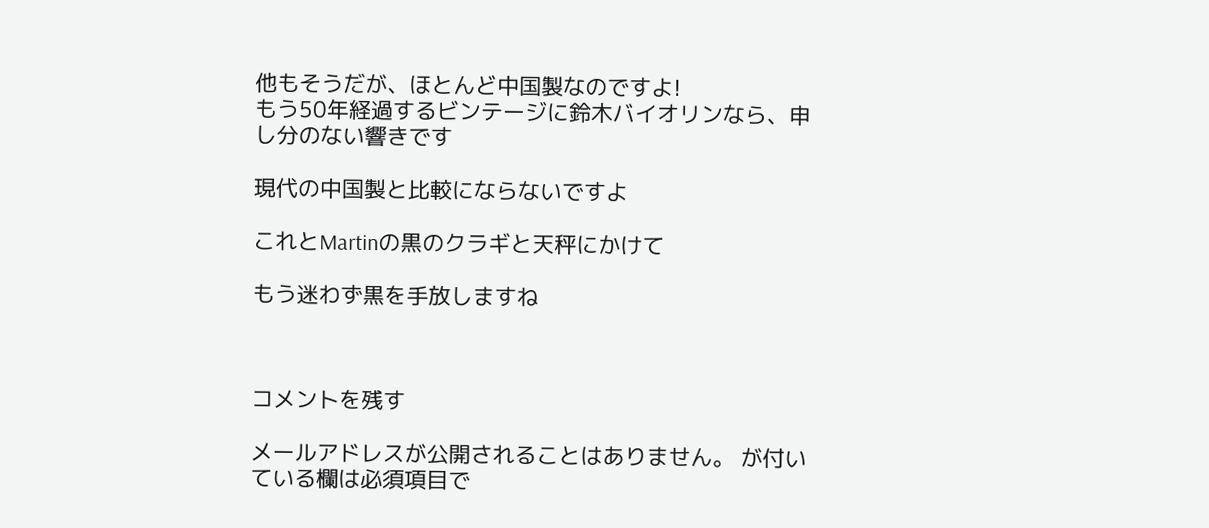他もそうだが、ほとんど中国製なのですよ!
もう50年経過するビンテージに鈴木バイオリンなら、申し分のない響きです

現代の中国製と比較にならないですよ

これとMartinの黒のクラギと天秤にかけて

もう迷わず黒を手放しますね



コメントを残す

メールアドレスが公開されることはありません。 が付いている欄は必須項目で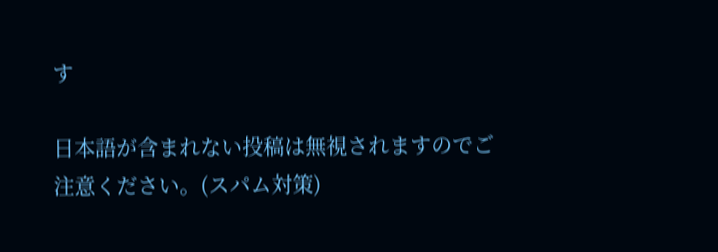す

日本語が含まれない投稿は無視されますのでご注意ください。(スパム対策)